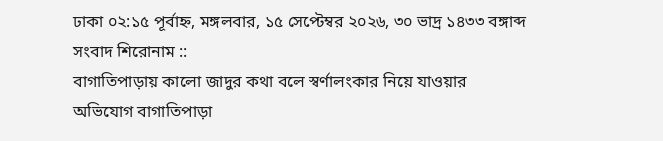ঢাকা ০২:১৫ পূর্বাহ্ন, মঙ্গলবার, ১৫ সেপ্টেম্বর ২০২৬, ৩০ ভাদ্র ১৪৩৩ বঙ্গাব্দ
সংবাদ শিরোনাম ::
বাগাতিপাড়ায় কালো জাদুর কথা বলে স্বর্ণালংকার নিয়ে যাওয়ার অভিযোগ বাগাতিপাড়া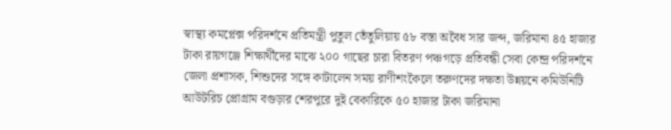স্বাস্থ্য কমপ্লেক্স পরিদর্শনে প্রতিমন্ত্রী পুতুল তেঁতুলিয়ায় ৫৮ বস্তা অবৈধ সার জব্দ, জরিমানা ৪৫ হাজার টাকা রায়গঞ্জে শিক্ষার্থীদের মাঝে ২০০ গাছের চারা বিতরণ পঞ্চগড়ে প্রতিবন্ধী সেবা কেন্দ্র পরিদর্শনে জেলা প্রশাসক, শিশুদের সঙ্গে কাটালেন সময় রাণীশংকৈলে তরুণদের দক্ষতা উন্নয়নে কমিউনিটি আউটরিচ প্রোগ্রাম বগুড়ার শেরপুরে দুই বেকারিকে ৫০ হাজার টাকা জরিমানা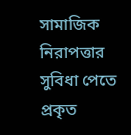সামাজিক নিরাপত্তার সুবিধা পেতে প্রকৃত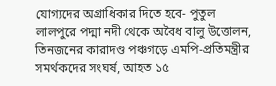যোগ্যদের অগ্রাধিকার দিতে হবে- পুতুল লালপুরে পদ্মা নদী থেকে অবৈধ বালু উত্তোলন, তিনজনের কারাদণ্ড পঞ্চগড়ে এমপি-প্রতিমন্ত্রীর সমর্থকদের সংঘর্ষ, আহত ১৫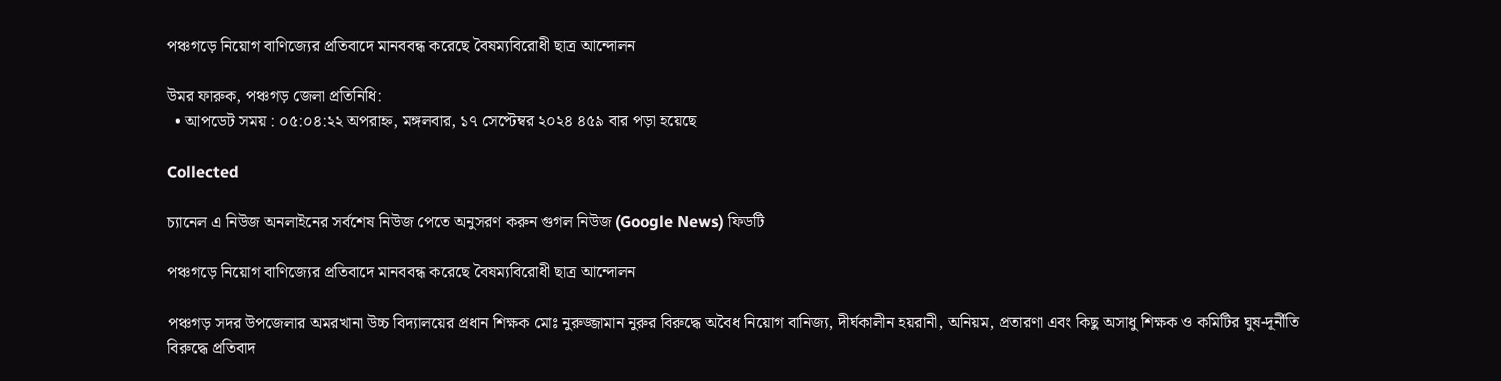পঞ্চগড়ে নিয়োগ বাণিজ্যের প্রতিবাদে মানববন্ধ করেছে বৈষম্যবিরোধী ছাত্র আন্দোলন

উমর ফারুক, পঞ্চগড় জেলা প্রতিনিধি:
  • আপডেট সময় : ০৫:০৪:২২ অপরাহ্ন, মঙ্গলবার, ১৭ সেপ্টেম্বর ২০২৪ ৪৫৯ বার পড়া হয়েছে

Collected

চ্যানেল এ নিউজ অনলাইনের সর্বশেষ নিউজ পেতে অনুসরণ করুন গুগল নিউজ (Google News) ফিডটি

পঞ্চগড়ে নিয়োগ বাণিজ্যের প্রতিবাদে মানববন্ধ করেছে বৈষম্যবিরোধী ছাত্র আন্দোলন

পঞ্চগড় সদর উপজেলার অমরখানা উচ্চ বিদ্যালয়ের প্রধান শিক্ষক মোঃ নুরুজ্জামান নুরুর বিরুদ্ধে অবৈধ নিয়োগ বানিজ্য, দীর্ঘকালীন হয়রানী, অনিয়ম, প্রতারণা এবং কিছু অসাধু শিক্ষক ও কমিটির ঘুষ-দূর্নীতি বিরুদ্ধে প্রতিবাদ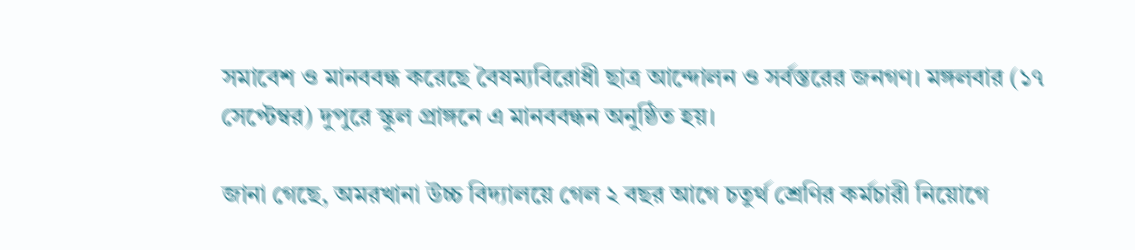সমাবেশ ও মানববন্ধ করেছে বৈষম্যবিরোধী ছাত্র আন্দোলন ও সর্বস্তরের জনগণ। মঙ্গলবার (১৭ সেপ্টেম্বর) দুপুরে স্কুল প্রাঙ্গনে এ মানববন্ধন অনুষ্ঠিত হয়।

জানা গেছে, অমরখানা উচ্চ বিদ্যালয়ে গেল ২ বছর আগে চতুর্থ শ্রেণির কর্মচারী নিয়োগে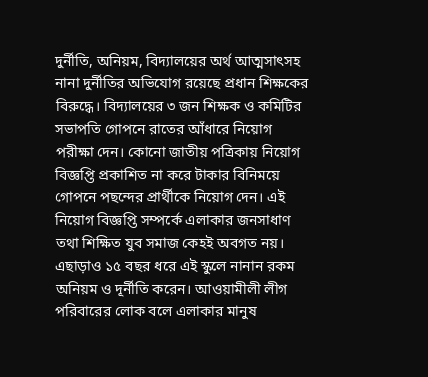দুর্নীতি, অনিয়ম, বিদ্যালয়ের অর্থ আত্মসাৎসহ নানা দুর্নীতির অভিযোগ রয়েছে প্রধান শিক্ষকের বিরুদ্ধে। বিদ্যালয়ের ৩ জন শিক্ষক ও কমিটির সভাপতি গোপনে রাতের আঁধারে নিয়োগ পরীক্ষা দেন। কোনো জাতীয় পত্রিকায় নিয়োগ বিজ্ঞপ্তি প্রকাশিত না করে টাকার বিনিময়ে গোপনে পছন্দের প্রার্থীকে নিয়োগ দেন। এই নিয়োগ বিজ্ঞপ্তি সম্পর্কে এলাকার জনসাধাণ তথা শিক্ষিত যুব সমাজ কেহই অবগত নয়। এছাড়াও ১৫ বছর ধরে এই স্কুলে নানান রকম অনিয়ম ও দূর্নীতি করেন। আওয়ামীলী লীগ পরিবারের লোক বলে এলাকার মানুষ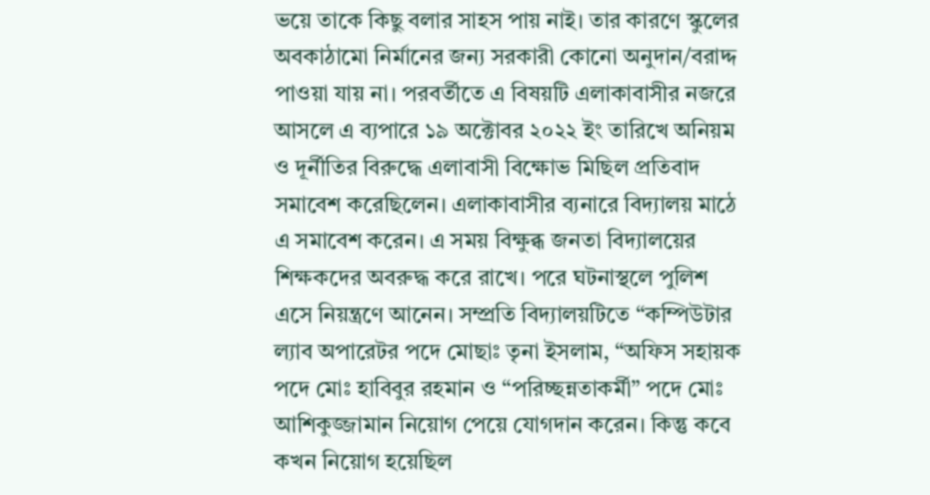ভয়ে তাকে কিছু বলার সাহস পায় নাই। তার কারণে স্কুলের অবকাঠামো নির্মানের জন্য সরকারী কোনো অনুদান/বরাদ্দ পাওয়া যায় না। পরবর্তীতে এ বিষয়টি এলাকাবাসীর নজরে আসলে এ ব্যপারে ১৯ অক্টোবর ২০২২ ইং তারিখে অনিয়ম ও দূর্নীতির বিরুদ্ধে এলাবাসী বিক্ষোভ মিছিল প্রতিবাদ সমাবেশ করেছিলেন। এলাকাবাসীর ব্যনারে বিদ্যালয় মাঠে এ সমাবেশ করেন। এ সময় বিক্ষুব্ধ জনতা বিদ্যালয়ের শিক্ষকদের অবরুদ্ধ করে রাখে। পরে ঘটনাস্থলে পুলিশ এসে নিয়ন্ত্রণে আনেন। সম্প্রতি বিদ্যালয়টিতে “কম্পিউটার ল্যাব অপারেটর পদে মোছাঃ তৃনা ইসলাম, “অফিস সহায়ক পদে মোঃ হাবিবুর রহমান ও “পরিচ্ছন্নতাকর্মী” পদে মোঃ আশিকুজ্জামান নিয়োগ পেয়ে যোগদান করেন। কিন্তু কবে কখন নিয়োগ হয়েছিল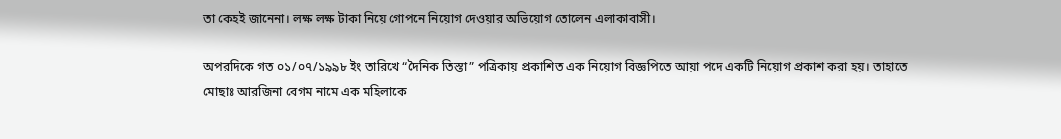তা কেহই জানেনা। লক্ষ লক্ষ টাকা নিয়ে গোপনে নিয়োগ দেওয়ার অভিয়োগ তোলেন এলাকাবাসী।

অপরদিকে গত ০১/০৭/১৯৯৮ ইং তারিখে “দৈনিক তিস্তা” পত্রিকায় প্রকাশিত এক নিয়োগ বিজ্ঞপিতে আয়া পদে একটি নিয়োগ প্রকাশ করা হয়। তাহাতে মোছাঃ আরজিনা বেগম নামে এক মহিলাকে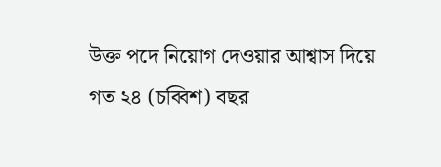উক্ত পদে নিয়োগ দেওয়ার আশ্বাস দিয়ে গত ২৪ (চব্বিশ) বছর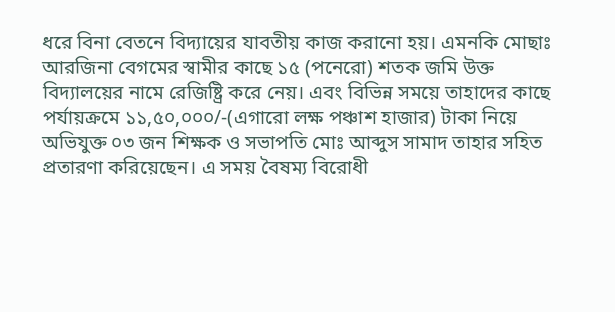ধরে বিনা বেতনে বিদ্যায়ের যাবতীয় কাজ করানো হয়। এমনকি মোছাঃ আরজিনা বেগমের স্বামীর কাছে ১৫ (পনেরো) শতক জমি উক্ত বিদ্যালয়ের নামে রেজিষ্ট্রি করে নেয়। এবং বিভিন্ন সময়ে তাহাদের কাছে পর্যায়ক্রমে ১১,৫০,০০০/-(এগারো লক্ষ পঞ্চাশ হাজার) টাকা নিয়ে অভিযুক্ত ০৩ জন শিক্ষক ও সভাপতি মোঃ আব্দুস সামাদ তাহার সহিত প্রতারণা করিয়েছেন। এ সময় বৈষম্য বিরোধী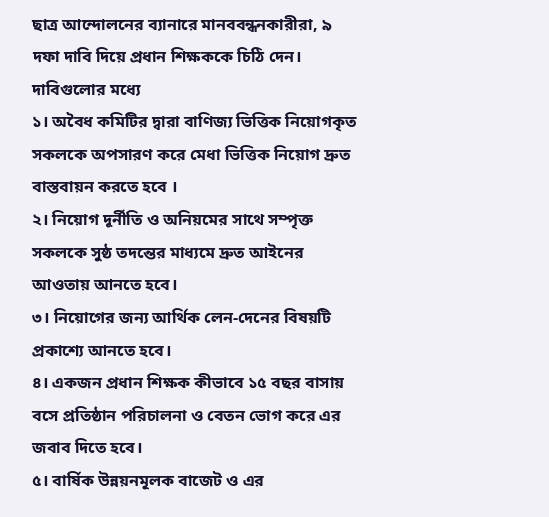ছাত্র আন্দোলনের ব্যানারে মানববন্ধনকারীরা, ৯ দফা দাবি দিয়ে প্রধান শিক্ষককে চিঠি দেন। দাবিগুলোর মধ্যে
১। অবৈধ কমিটির দ্বারা বাণিজ্য ভিত্তিক নিয়োগকৃত সকলকে অপসারণ করে মেধা ভিত্তিক নিয়োগ দ্রুত বাস্তবায়ন করতে হবে ।
২। নিয়োগ দূর্নীতি ও অনিয়মের সাথে সম্পৃক্ত সকলকে সুষ্ঠ তদন্তের মাধ্যমে দ্রুত আইনের আওতায় আনতে হবে।
৩। নিয়োগের জন্য আর্থিক লেন-দেনের বিষয়টি প্রকাশ্যে আনতে হবে।
৪। একজন প্রধান শিক্ষক কীভাবে ১৫ বছর বাসায় বসে প্রতিষ্ঠান পরিচালনা ও বেতন ভোগ করে এর জবাব দিতে হবে।
৫। বার্ষিক উন্নয়নমূলক বাজেট ও এর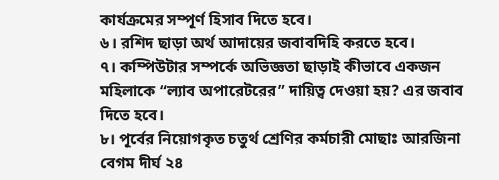কার্যক্রমের সম্পূর্ণ হিসাব দিতে হবে।
৬। রশিদ ছাড়া অর্থ আদায়ের জবাবদিহি করতে হবে।
৭। কম্পিউটার সম্পর্কে অভিজ্ঞতা ছাড়াই কীভাবে একজন মহিলাকে “ল্যাব অপারেটরের” দায়িত্ব দেওয়া হয়? এর জবাব দিতে হবে।
৮। পূর্বের নিয়োগকৃত চতুর্থ শ্রেণির কর্মচারী মোছাঃ আরজিনা বেগম দীর্ঘ ২৪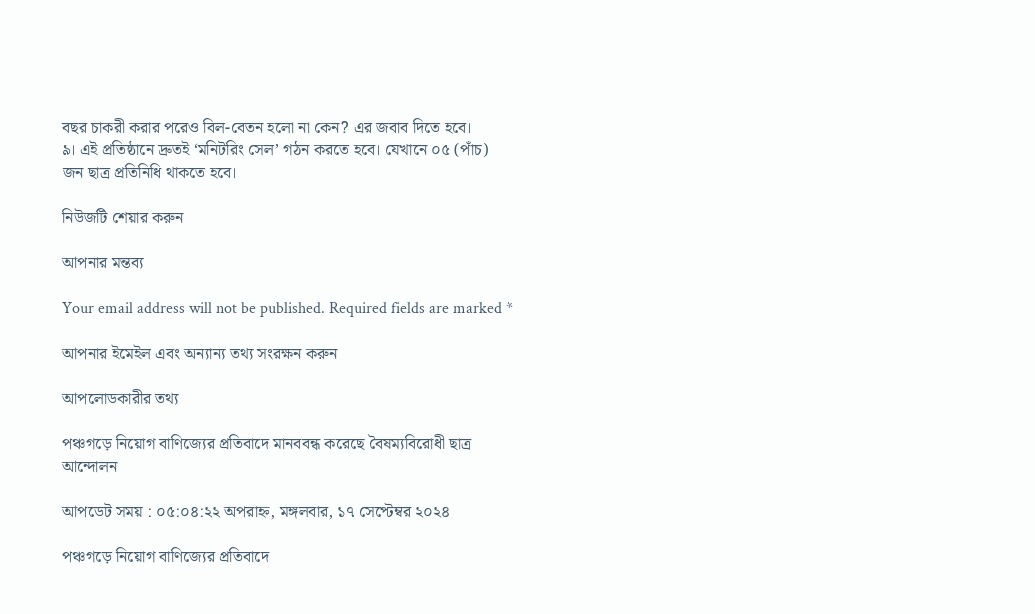বছর চাকরী করার পরেও বিল-বেতন হলো না কেন? এর জবাব দিতে হবে।
৯। এই প্রতিষ্ঠানে দ্রুতই ‘মনিটরিং সেল’ গঠন করতে হবে। যেখানে ০৫ (পাঁচ) জন ছাত্র প্রতিনিধি থাকতে হবে।

নিউজটি শেয়ার করুন

আপনার মন্তব্য

Your email address will not be published. Required fields are marked *

আপনার ইমেইল এবং অন্যান্য তথ্য সংরক্ষন করুন

আপলোডকারীর তথ্য

পঞ্চগড়ে নিয়োগ বাণিজ্যের প্রতিবাদে মানববন্ধ করেছে বৈষম্যবিরোধী ছাত্র আন্দোলন

আপডেট সময় : ০৫:০৪:২২ অপরাহ্ন, মঙ্গলবার, ১৭ সেপ্টেম্বর ২০২৪

পঞ্চগড়ে নিয়োগ বাণিজ্যের প্রতিবাদে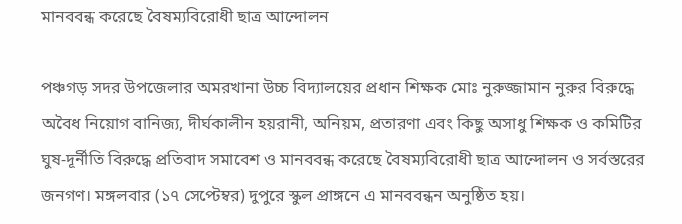মানববন্ধ করেছে বৈষম্যবিরোধী ছাত্র আন্দোলন

পঞ্চগড় সদর উপজেলার অমরখানা উচ্চ বিদ্যালয়ের প্রধান শিক্ষক মোঃ নুরুজ্জামান নুরুর বিরুদ্ধে অবৈধ নিয়োগ বানিজ্য, দীর্ঘকালীন হয়রানী, অনিয়ম, প্রতারণা এবং কিছু অসাধু শিক্ষক ও কমিটির ঘুষ-দূর্নীতি বিরুদ্ধে প্রতিবাদ সমাবেশ ও মানববন্ধ করেছে বৈষম্যবিরোধী ছাত্র আন্দোলন ও সর্বস্তরের জনগণ। মঙ্গলবার (১৭ সেপ্টেম্বর) দুপুরে স্কুল প্রাঙ্গনে এ মানববন্ধন অনুষ্ঠিত হয়।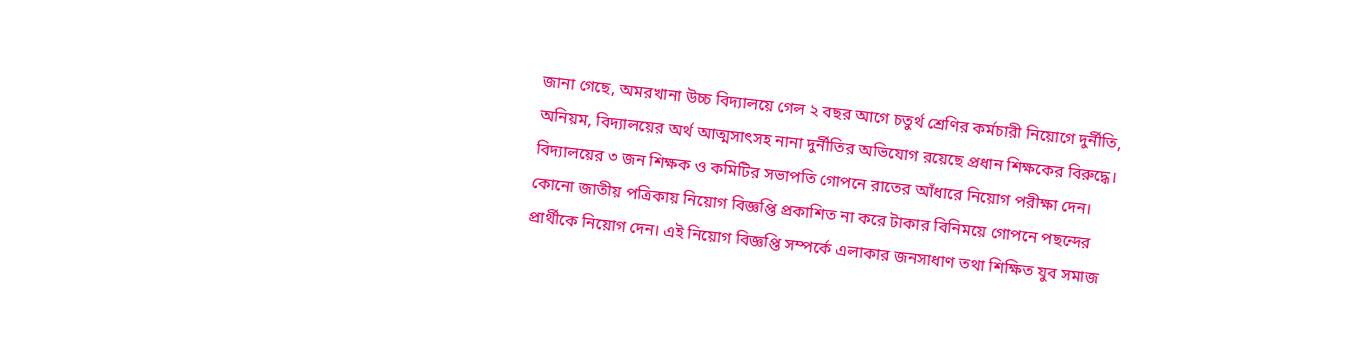জানা গেছে, অমরখানা উচ্চ বিদ্যালয়ে গেল ২ বছর আগে চতুর্থ শ্রেণির কর্মচারী নিয়োগে দুর্নীতি, অনিয়ম, বিদ্যালয়ের অর্থ আত্মসাৎসহ নানা দুর্নীতির অভিযোগ রয়েছে প্রধান শিক্ষকের বিরুদ্ধে। বিদ্যালয়ের ৩ জন শিক্ষক ও কমিটির সভাপতি গোপনে রাতের আঁধারে নিয়োগ পরীক্ষা দেন। কোনো জাতীয় পত্রিকায় নিয়োগ বিজ্ঞপ্তি প্রকাশিত না করে টাকার বিনিময়ে গোপনে পছন্দের প্রার্থীকে নিয়োগ দেন। এই নিয়োগ বিজ্ঞপ্তি সম্পর্কে এলাকার জনসাধাণ তথা শিক্ষিত যুব সমাজ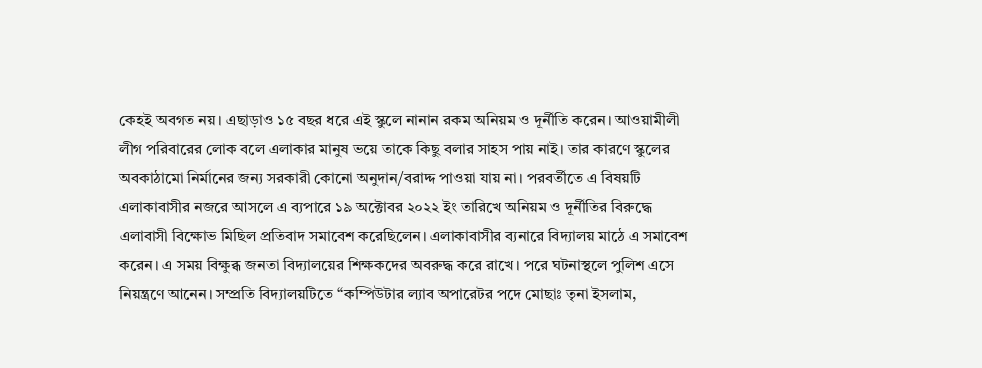কেহই অবগত নয়। এছাড়াও ১৫ বছর ধরে এই স্কুলে নানান রকম অনিয়ম ও দূর্নীতি করেন। আওয়ামীলী লীগ পরিবারের লোক বলে এলাকার মানুষ ভয়ে তাকে কিছু বলার সাহস পায় নাই। তার কারণে স্কুলের অবকাঠামো নির্মানের জন্য সরকারী কোনো অনুদান/বরাদ্দ পাওয়া যায় না। পরবর্তীতে এ বিষয়টি এলাকাবাসীর নজরে আসলে এ ব্যপারে ১৯ অক্টোবর ২০২২ ইং তারিখে অনিয়ম ও দূর্নীতির বিরুদ্ধে এলাবাসী বিক্ষোভ মিছিল প্রতিবাদ সমাবেশ করেছিলেন। এলাকাবাসীর ব্যনারে বিদ্যালয় মাঠে এ সমাবেশ করেন। এ সময় বিক্ষুব্ধ জনতা বিদ্যালয়ের শিক্ষকদের অবরুদ্ধ করে রাখে। পরে ঘটনাস্থলে পুলিশ এসে নিয়ন্ত্রণে আনেন। সম্প্রতি বিদ্যালয়টিতে “কম্পিউটার ল্যাব অপারেটর পদে মোছাঃ তৃনা ইসলাম,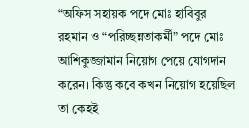“অফিস সহায়ক পদে মোঃ হাবিবুর রহমান ও “পরিচ্ছন্নতাকর্মী” পদে মোঃ আশিকুজ্জামান নিয়োগ পেয়ে যোগদান করেন। কিন্তু কবে কখন নিয়োগ হয়েছিল তা কেহই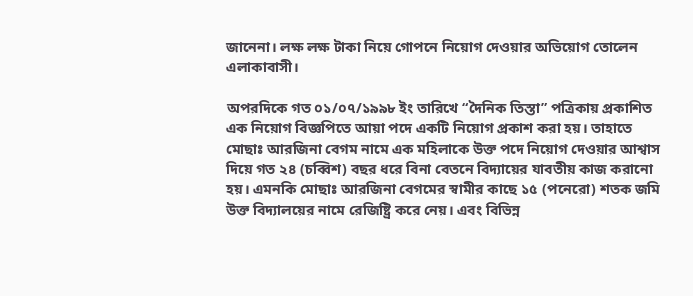জানেনা। লক্ষ লক্ষ টাকা নিয়ে গোপনে নিয়োগ দেওয়ার অভিয়োগ তোলেন এলাকাবাসী।

অপরদিকে গত ০১/০৭/১৯৯৮ ইং তারিখে “দৈনিক তিস্তা” পত্রিকায় প্রকাশিত এক নিয়োগ বিজ্ঞপিতে আয়া পদে একটি নিয়োগ প্রকাশ করা হয়। তাহাতে মোছাঃ আরজিনা বেগম নামে এক মহিলাকে উক্ত পদে নিয়োগ দেওয়ার আশ্বাস দিয়ে গত ২৪ (চব্বিশ) বছর ধরে বিনা বেতনে বিদ্যায়ের যাবতীয় কাজ করানো হয়। এমনকি মোছাঃ আরজিনা বেগমের স্বামীর কাছে ১৫ (পনেরো) শতক জমি উক্ত বিদ্যালয়ের নামে রেজিষ্ট্রি করে নেয়। এবং বিভিন্ন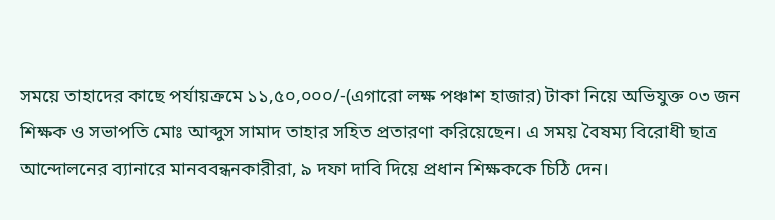সময়ে তাহাদের কাছে পর্যায়ক্রমে ১১,৫০,০০০/-(এগারো লক্ষ পঞ্চাশ হাজার) টাকা নিয়ে অভিযুক্ত ০৩ জন শিক্ষক ও সভাপতি মোঃ আব্দুস সামাদ তাহার সহিত প্রতারণা করিয়েছেন। এ সময় বৈষম্য বিরোধী ছাত্র আন্দোলনের ব্যানারে মানববন্ধনকারীরা, ৯ দফা দাবি দিয়ে প্রধান শিক্ষককে চিঠি দেন।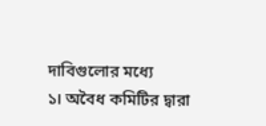দাবিগুলোর মধ্যে
১। অবৈধ কমিটির দ্বারা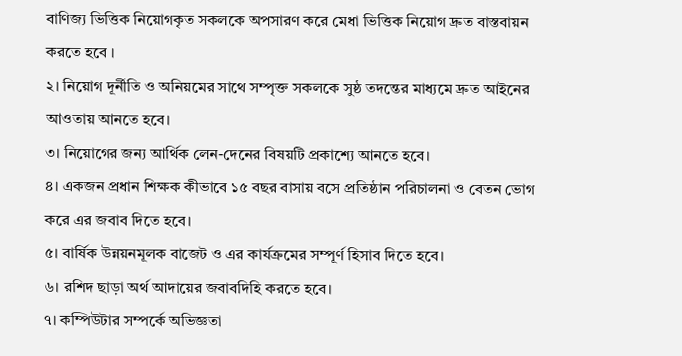বাণিজ্য ভিত্তিক নিয়োগকৃত সকলকে অপসারণ করে মেধা ভিত্তিক নিয়োগ দ্রুত বাস্তবায়ন করতে হবে ।
২। নিয়োগ দূর্নীতি ও অনিয়মের সাথে সম্পৃক্ত সকলকে সুষ্ঠ তদন্তের মাধ্যমে দ্রুত আইনের আওতায় আনতে হবে।
৩। নিয়োগের জন্য আর্থিক লেন-দেনের বিষয়টি প্রকাশ্যে আনতে হবে।
৪। একজন প্রধান শিক্ষক কীভাবে ১৫ বছর বাসায় বসে প্রতিষ্ঠান পরিচালনা ও বেতন ভোগ করে এর জবাব দিতে হবে।
৫। বার্ষিক উন্নয়নমূলক বাজেট ও এর কার্যক্রমের সম্পূর্ণ হিসাব দিতে হবে।
৬। রশিদ ছাড়া অর্থ আদায়ের জবাবদিহি করতে হবে।
৭। কম্পিউটার সম্পর্কে অভিজ্ঞতা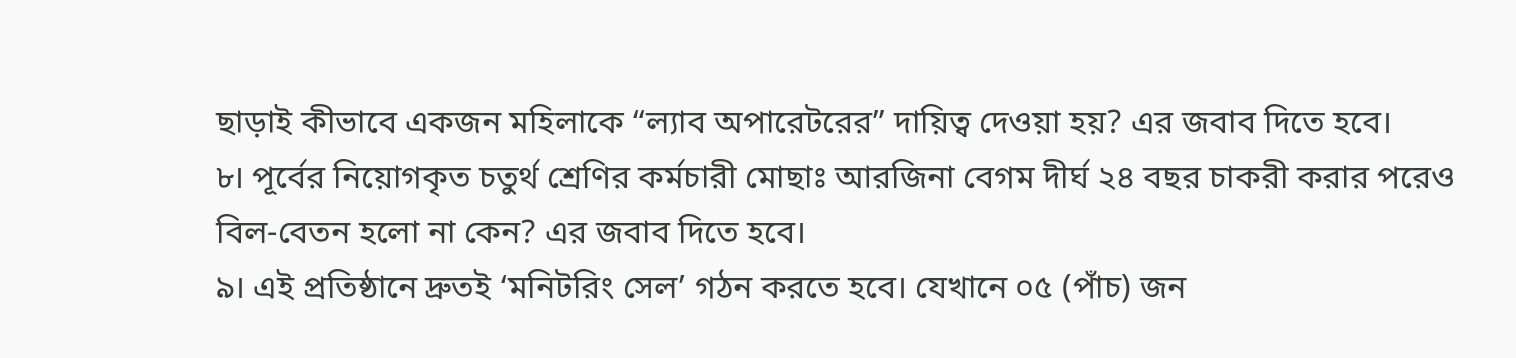ছাড়াই কীভাবে একজন মহিলাকে “ল্যাব অপারেটরের” দায়িত্ব দেওয়া হয়? এর জবাব দিতে হবে।
৮। পূর্বের নিয়োগকৃত চতুর্থ শ্রেণির কর্মচারী মোছাঃ আরজিনা বেগম দীর্ঘ ২৪ বছর চাকরী করার পরেও বিল-বেতন হলো না কেন? এর জবাব দিতে হবে।
৯। এই প্রতিষ্ঠানে দ্রুতই ‘মনিটরিং সেল’ গঠন করতে হবে। যেখানে ০৫ (পাঁচ) জন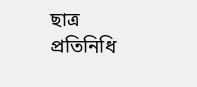ছাত্র প্রতিনিধি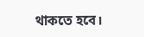থাকতে হবে।